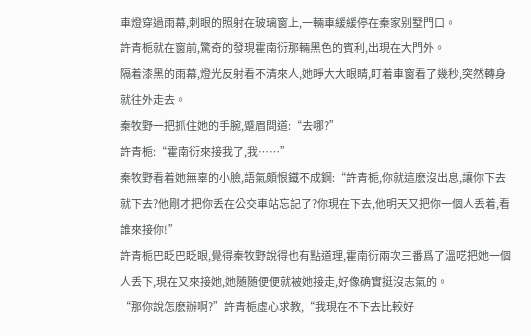車燈穿過雨幕,刺眼的照射在玻璃窗上,一輛車緩緩停在秦家别墅門口。
許青栀就在窗前,驚奇的發現霍南衍那輛黑色的賓利,出現在大門外。
隔着漆黑的雨幕,燈光反射看不清來人,她睜大大眼睛,盯着車窗看了幾秒,突然轉身就往外走去。
秦牧野一把抓住她的手腕,蹙眉問道:“去哪?”
許青栀:“霍南衍來接我了,我……”
秦牧野看着她無辜的小臉,語氣頗恨鐵不成鋼:“許青栀,你就這麽沒出息,讓你下去就下去?他剛才把你丢在公交車站忘記了?你現在下去,他明天又把你一個人丢着,看誰來接你!”
許青栀巴眨巴眨眼,覺得秦牧野說得也有點道理,霍南衍兩次三番爲了溫呓把她一個人丢下,現在又來接她,她随随便便就被她接走,好像确實挺沒志氣的。
“那你說怎麽辦啊?”許青栀虛心求教,“我現在不下去比較好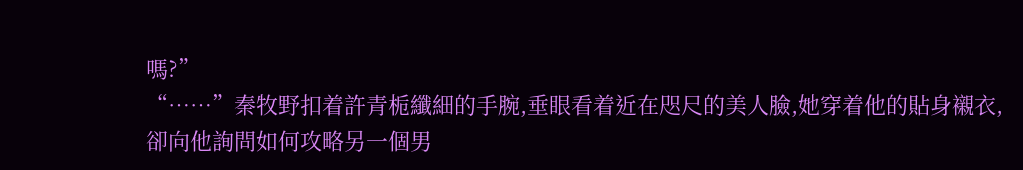嗎?”
“……”秦牧野扣着許青栀纖細的手腕,垂眼看着近在咫尺的美人臉,她穿着他的貼身襯衣,卻向他詢問如何攻略另一個男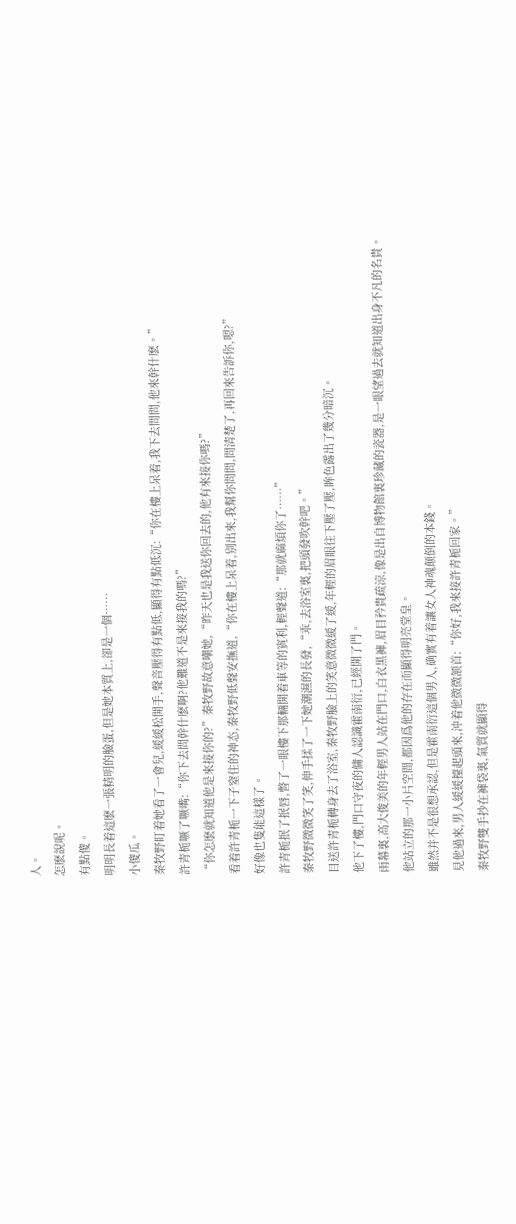人。
怎麽說呢。
有點傻。
明明長着這麽一張精明的臉蛋,但是她本質上,卻是一個……
小傻瓜。
秦牧野盯着她看了一會兒,緩緩松開手,聲音壓得有點低,顯得有點低沉:“你在樓上呆着,我下去問問,他來幹什麽。”
許青栀噘了噘嘴:“你下去問幹什麽啊?他難道不是來接我的嗎?”
“你怎麽就知道他是來接你的?”秦牧野故意嘲她,“昨天也是我送你回去的,他有來接你嗎?”
看着許青栀一下子窒住的神态,秦牧野低聲安撫道,“你在樓上呆着,别出來,我幫你問問,問清楚了,再回來告訴你,嗯?”
好像也隻能這樣了。
許青栀抿了抿唇,瞥了一眼樓下那輛開着車等的賓利,輕聲道:“那就麻煩你了……”
秦牧野微微笑了笑,伸手揉了一下她潮濕的長發,“乖,去浴室裏,把頭發吹幹吧。”
目送許青栀轉身去了浴室,秦牧野臉上的笑意微微緩了緩,年輕的眉眼往下壓了壓,眸色露出了幾分暗沉。
他下了樓,門口守夜的傭人認識霍南衍,已經開了門。
雨幕裏,高大俊美的年輕男人站在門口,白衣黑褲,眉目矜貴疏涼,像是出自博物館裏珍藏的瓷器,是一眼望過去就知道出身不凡的名貴。
他站立的那一小片空間,都因爲他的存在而顯得明亮堂皇。
雖然并不是很想承認,但是霍南衍這個男人,确實有着讓女人神魂颠倒的本錢。
見他過來,男人緩緩擡起頭來,沖着他微微颔首:“你好,我來接許青栀回家。”
秦牧野雙手抄在褲袋裏,氣質就顯得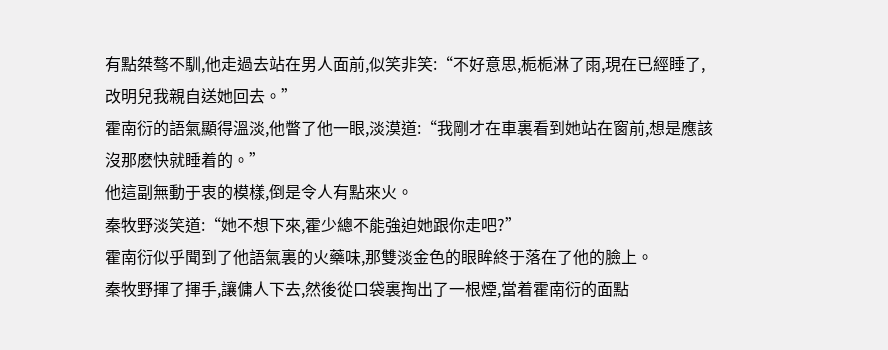有點桀骜不馴,他走過去站在男人面前,似笑非笑:“不好意思,栀栀淋了雨,現在已經睡了,改明兒我親自送她回去。”
霍南衍的語氣顯得溫淡,他瞥了他一眼,淡漠道:“我剛才在車裏看到她站在窗前,想是應該沒那麽快就睡着的。”
他這副無動于衷的模樣,倒是令人有點來火。
秦牧野淡笑道:“她不想下來,霍少總不能強迫她跟你走吧?”
霍南衍似乎聞到了他語氣裏的火藥味,那雙淡金色的眼眸終于落在了他的臉上。
秦牧野揮了揮手,讓傭人下去,然後從口袋裏掏出了一根煙,當着霍南衍的面點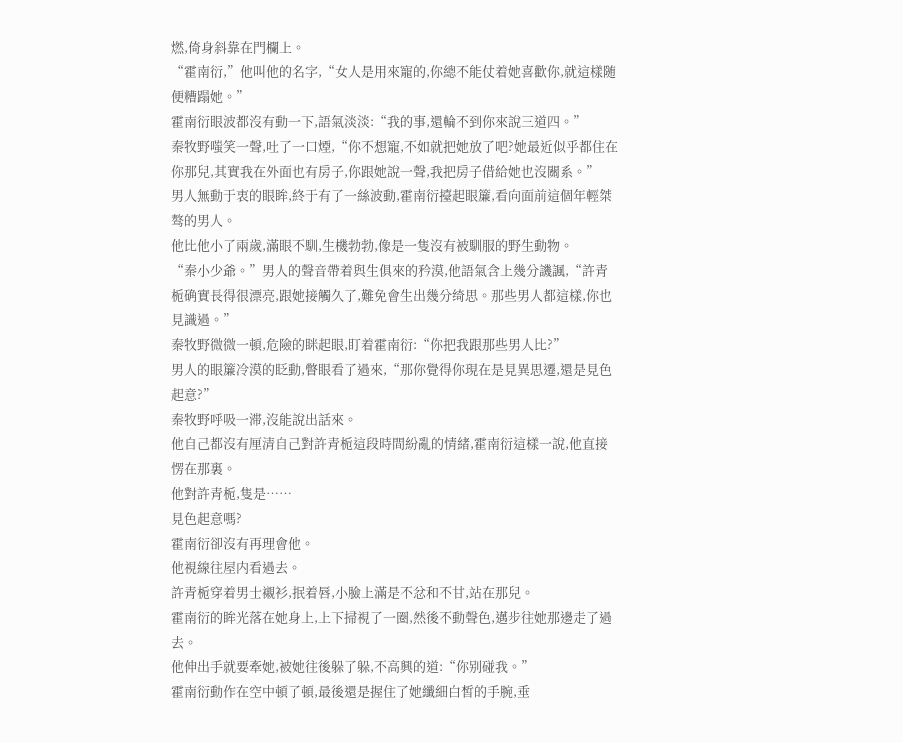燃,倚身斜靠在門欄上。
“霍南衍,”他叫他的名字,“女人是用來寵的,你總不能仗着她喜歡你,就這樣随便糟蹋她。”
霍南衍眼波都沒有動一下,語氣淡淡:“我的事,還輪不到你來說三道四。”
秦牧野嗤笑一聲,吐了一口煙,“你不想寵,不如就把她放了吧?她最近似乎都住在你那兒,其實我在外面也有房子,你跟她說一聲,我把房子借給她也沒關系。”
男人無動于衷的眼眸,終于有了一絲波動,霍南衍擡起眼簾,看向面前這個年輕桀骜的男人。
他比他小了兩歲,滿眼不馴,生機勃勃,像是一隻沒有被馴服的野生動物。
“秦小少爺。”男人的聲音帶着與生俱來的矜漠,他語氣含上幾分譏諷,“許青栀确實長得很漂亮,跟她接觸久了,難免會生出幾分绮思。那些男人都這樣,你也見識過。”
秦牧野微微一頓,危險的眯起眼,盯着霍南衍:“你把我跟那些男人比?”
男人的眼簾冷漠的眨動,瞥眼看了過來,“那你覺得你現在是見異思遷,還是見色起意?”
秦牧野呼吸一滞,沒能說出話來。
他自己都沒有厘清自己對許青栀這段時間紛亂的情緒,霍南衍這樣一說,他直接愣在那裏。
他對許青栀,隻是……
見色起意嗎?
霍南衍卻沒有再理會他。
他視線往屋内看過去。
許青栀穿着男士襯衫,抿着唇,小臉上滿是不忿和不甘,站在那兒。
霍南衍的眸光落在她身上,上下掃視了一圈,然後不動聲色,邁步往她那邊走了過去。
他伸出手就要牽她,被她往後躲了躲,不高興的道:“你别碰我。”
霍南衍動作在空中頓了頓,最後還是握住了她纖細白皙的手腕,垂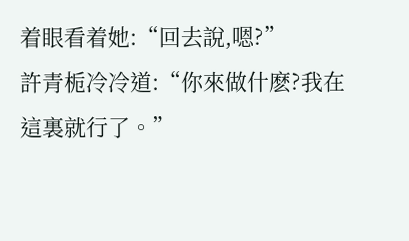着眼看着她:“回去說,嗯?”
許青栀冷冷道:“你來做什麽?我在這裏就行了。”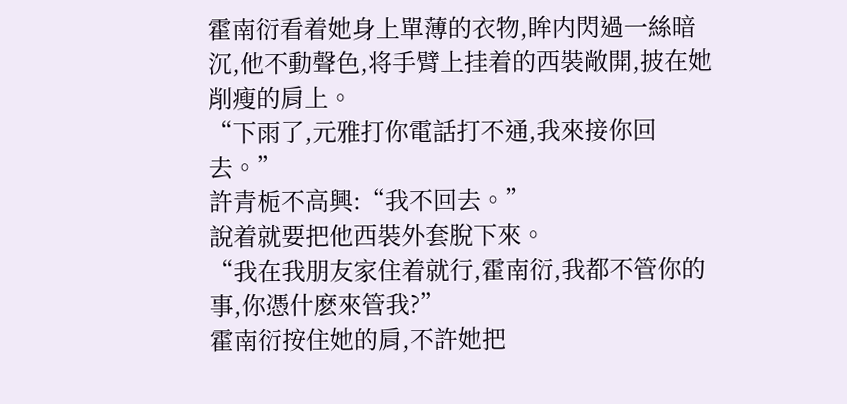霍南衍看着她身上單薄的衣物,眸内閃過一絲暗沉,他不動聲色,将手臂上挂着的西裝敞開,披在她削瘦的肩上。
“下雨了,元雅打你電話打不通,我來接你回去。”
許青栀不高興:“我不回去。”
說着就要把他西裝外套脫下來。
“我在我朋友家住着就行,霍南衍,我都不管你的事,你憑什麽來管我?”
霍南衍按住她的肩,不許她把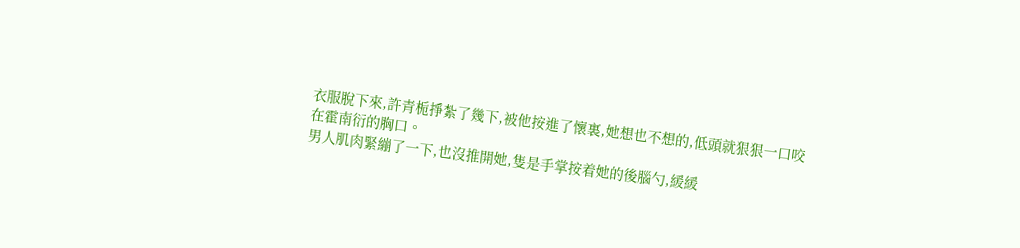衣服脫下來,許青栀掙紮了幾下,被他按進了懷裏,她想也不想的,低頭就狠狠一口咬在霍南衍的胸口。
男人肌肉緊繃了一下,也沒推開她,隻是手掌按着她的後腦勺,緩緩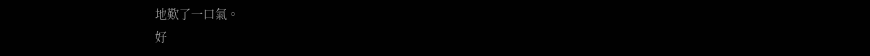地歎了一口氣。
好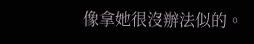像拿她很沒辦法似的。